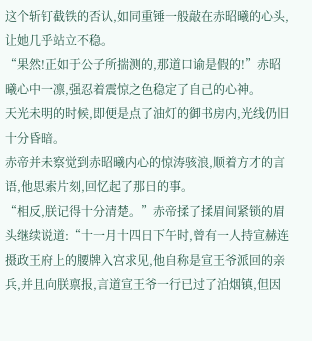这个斩钉截铁的否认,如同重锤一般敲在赤昭曦的心头,让她几乎站立不稳。
“果然!正如于公子所揣测的,那道口谕是假的!”赤昭曦心中一凛,强忍着震惊之色稳定了自己的心神。
天光未明的时候,即便是点了油灯的御书房内,光线仍旧十分昏暗。
赤帝并未察觉到赤昭曦内心的惊涛骇浪,顺着方才的言语,他思索片刻,回忆起了那日的事。
“相反,朕记得十分清楚。”赤帝揉了揉眉间紧锁的眉头继续说道:“十一月十四日下午时,曾有一人持宣赫连摄政王府上的腰牌入宫求见,他自称是宣王爷派回的亲兵,并且向朕禀报,言道宣王爷一行已过了泊烟镇,但因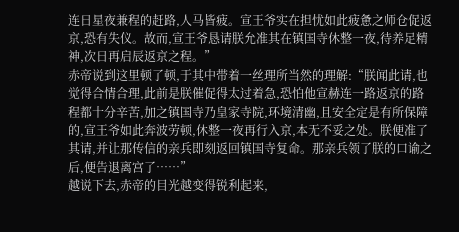连日星夜兼程的赶路,人马皆疲。宣王爷实在担忧如此疲惫之师仓促返京,恐有失仪。故而,宣王爷恳请朕允准其在镇国寺休整一夜,待养足精神,次日再启辰返京之程。”
赤帝说到这里顿了顿,于其中带着一丝理所当然的理解:“朕闻此请,也觉得合情合理,此前是朕催促得太过着急,恐怕他宣赫连一路返京的路程都十分辛苦,加之镇国寺乃皇家寺院,环境清幽,且安全定是有所保障的,宣王爷如此奔波劳顿,休整一夜再行入京,本无不妥之处。朕便准了其请,并让那传信的亲兵即刻返回镇国寺复命。那亲兵领了朕的口谕之后,便告退离宫了……”
越说下去,赤帝的目光越变得锐利起来,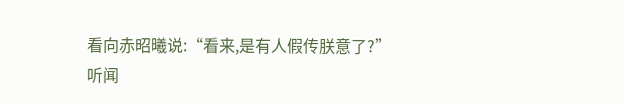看向赤昭曦说:“看来,是有人假传朕意了?”
听闻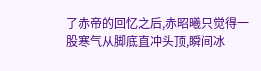了赤帝的回忆之后,赤昭曦只觉得一股寒气从脚底直冲头顶,瞬间冰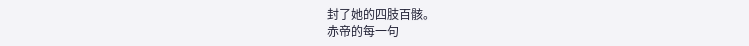封了她的四肢百骸。
赤帝的每一句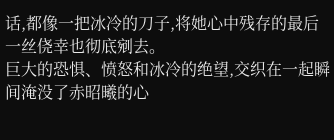话,都像一把冰冷的刀子,将她心中残存的最后一丝侥幸也彻底剜去。
巨大的恐惧、愤怒和冰冷的绝望,交织在一起瞬间淹没了赤昭曦的心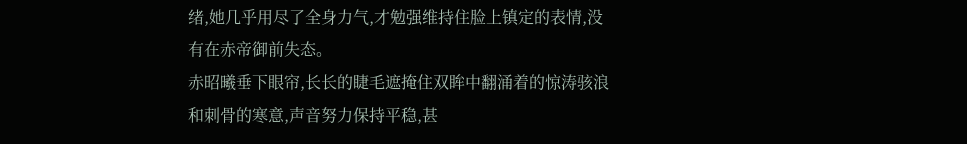绪,她几乎用尽了全身力气,才勉强维持住脸上镇定的表情,没有在赤帝御前失态。
赤昭曦垂下眼帘,长长的睫毛遮掩住双眸中翻涌着的惊涛骇浪和刺骨的寒意,声音努力保持平稳,甚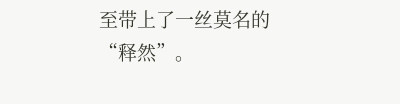至带上了一丝莫名的“释然”。